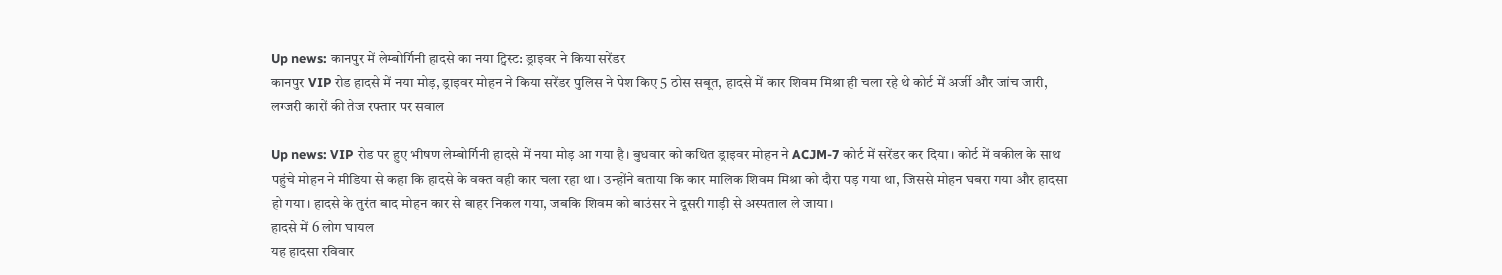Up news: कानपुर में लेम्बोर्गिनी हादसे का नया ट्विस्ट: ड्राइवर ने किया सरेंडर
कानपुर VIP रोड हादसे में नया मोड़, ड्राइवर मोहन ने किया सरेंडर पुलिस ने पेश किए 5 ठोस सबूत, हादसे में कार शिवम मिश्रा ही चला रहे थे कोर्ट में अर्जी और जांच जारी, लग्जरी कारों की तेज रफ्तार पर सवाल

Up news: VIP रोड पर हुए भीषण लेम्बोर्गिनी हादसे में नया मोड़ आ गया है। बुधवार को कथित ड्राइवर मोहन ने ACJM-7 कोर्ट में सरेंडर कर दिया। कोर्ट में वकील के साथ पहुंचे मोहन ने मीडिया से कहा कि हादसे के वक्त वही कार चला रहा था। उन्होंने बताया कि कार मालिक शिवम मिश्रा को दौरा पड़ गया था, जिससे मोहन घबरा गया और हादसा हो गया। हादसे के तुरंत बाद मोहन कार से बाहर निकल गया, जबकि शिवम को बाउंसर ने दूसरी गाड़ी से अस्पताल ले जाया।
हादसे में 6 लोग घायल
यह हादसा रविवार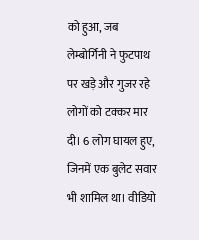को हुआ, जब लेम्बोर्गिनी ने फुटपाथ पर खड़े और गुजर रहे लोगों को टक्कर मार दी। 6 लोग घायल हुए, जिनमें एक बुलेट सवार भी शामिल था। वीडियो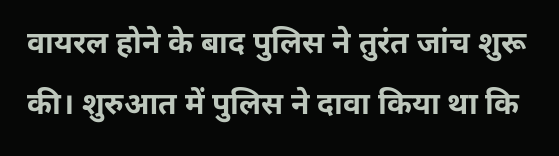वायरल होने के बाद पुलिस ने तुरंत जांच शुरू की। शुरुआत में पुलिस ने दावा किया था कि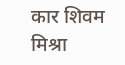कार शिवम मिश्रा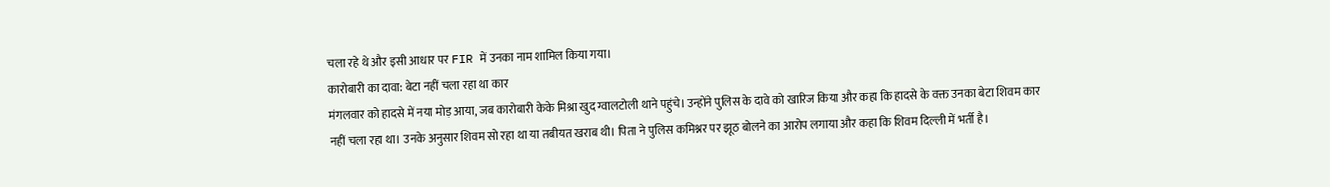चला रहे थे और इसी आधार पर FIR में उनका नाम शामिल किया गया।
कारोबारी का दावा: बेटा नहीं चला रहा था कार
मंगलवार को हादसे में नया मोड़ आया, जब कारोबारी केके मिश्रा खुद ग्वालटोली थाने पहुंचे। उन्होंने पुलिस के दावे को खारिज किया और कहा कि हादसे के वक्त उनका बेटा शिवम कार नहीं चला रहा था। उनके अनुसार शिवम सो रहा था या तबीयत खराब थी। पिता ने पुलिस कमिश्नर पर झूठ बोलने का आरोप लगाया और कहा कि शिवम दिल्ली में भर्ती है।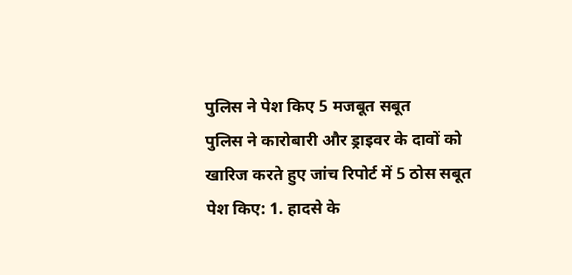पुलिस ने पेश किए 5 मजबूत सबूत
पुलिस ने कारोबारी और ड्राइवर के दावों को खारिज करते हुए जांच रिपोर्ट में 5 ठोस सबूत पेश किए: 1. हादसे के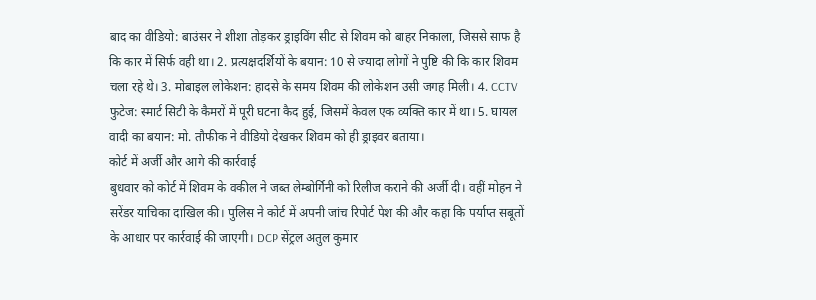बाद का वीडियो: बाउंसर ने शीशा तोड़कर ड्राइविंग सीट से शिवम को बाहर निकाला, जिससे साफ है कि कार में सिर्फ वही था। 2. प्रत्यक्षदर्शियों के बयान: 10 से ज्यादा लोगों ने पुष्टि की कि कार शिवम चला रहे थे। 3. मोबाइल लोकेशन: हादसे के समय शिवम की लोकेशन उसी जगह मिली। 4. CCTV फुटेज: स्मार्ट सिटी के कैमरों में पूरी घटना कैद हुई, जिसमें केवल एक व्यक्ति कार में था। 5. घायल वादी का बयान: मो. तौफीक ने वीडियो देखकर शिवम को ही ड्राइवर बताया।
कोर्ट में अर्जी और आगे की कार्रवाई
बुधवार को कोर्ट में शिवम के वकील ने जब्त लेम्बोर्गिनी को रिलीज कराने की अर्जी दी। वहीं मोहन ने सरेंडर याचिका दाखिल की। पुलिस ने कोर्ट में अपनी जांच रिपोर्ट पेश की और कहा कि पर्याप्त सबूतों के आधार पर कार्रवाई की जाएगी। DCP सेंट्रल अतुल कुमार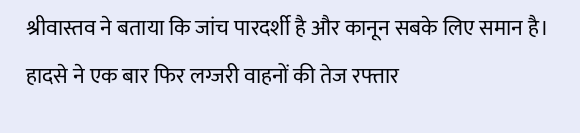श्रीवास्तव ने बताया कि जांच पारदर्शी है और कानून सबके लिए समान है। हादसे ने एक बार फिर लग्जरी वाहनों की तेज रफ्तार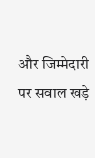और जिम्मेदारी पर सवाल खड़े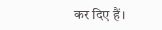कर दिए हैं।